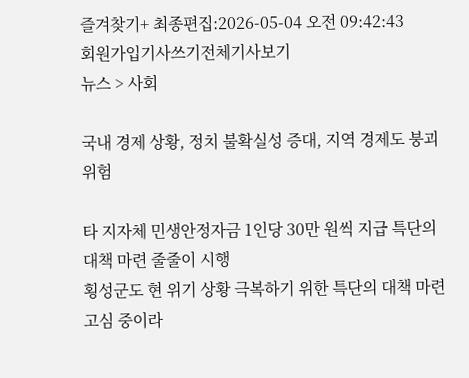즐겨찾기+ 최종편집:2026-05-04 오전 09:42:43
회원가입기사쓰기전체기사보기
뉴스 > 사회

국내 경제 상황, 정치 불확실성 증대, 지역 경제도 붕괴 위험

타 지자체 민생안정자금 1인당 30만 원씩 지급 특단의 대책 마련 줄줄이 시행
횡성군도 현 위기 상황 극복하기 위한 특단의 대책 마련 고심 중이라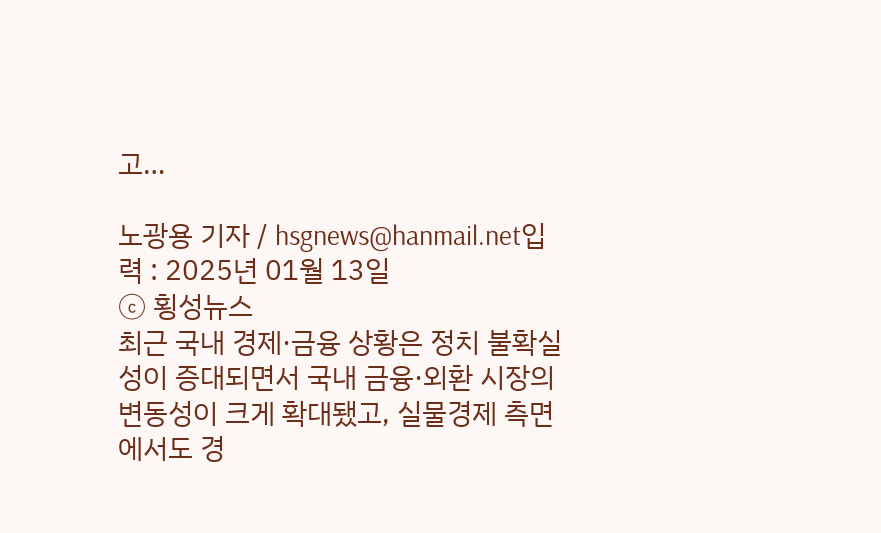고…

노광용 기자 / hsgnews@hanmail.net입력 : 2025년 01월 13일
ⓒ 횡성뉴스
최근 국내 경제·금융 상황은 정치 불확실성이 증대되면서 국내 금융·외환 시장의 변동성이 크게 확대됐고, 실물경제 측면에서도 경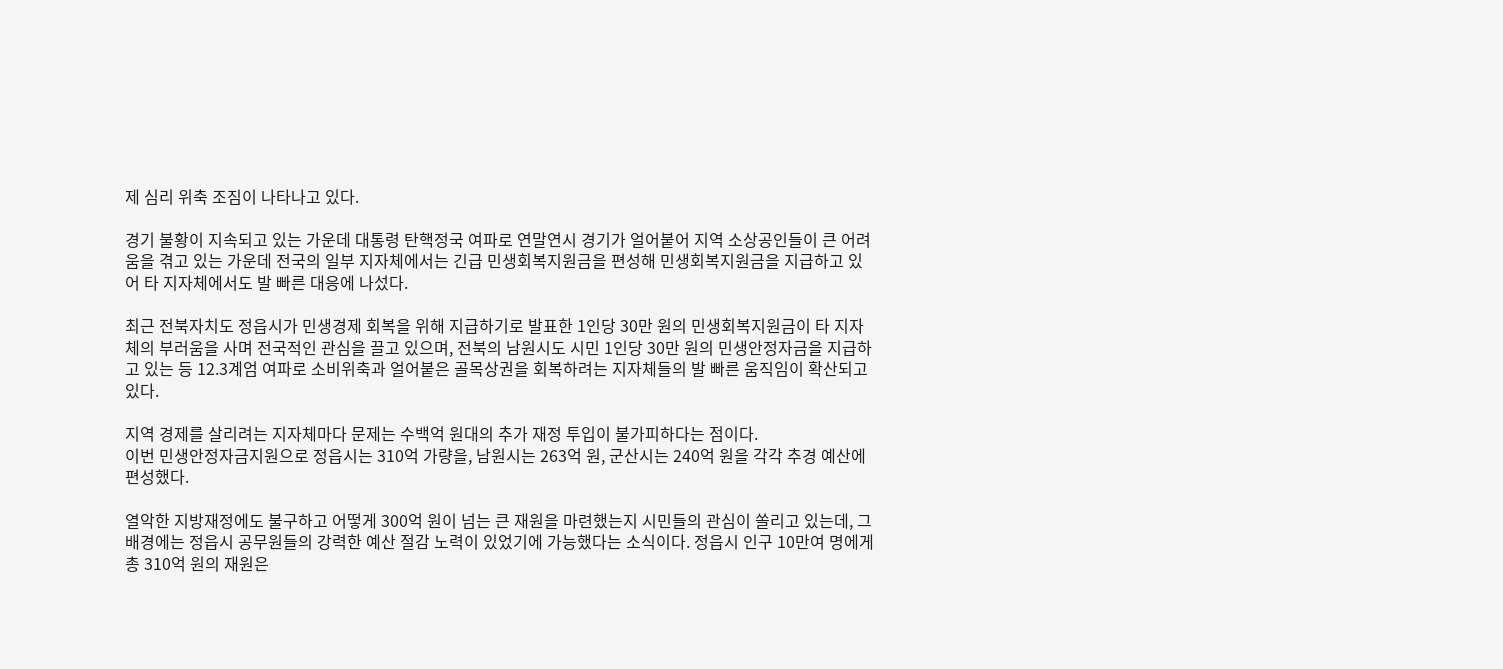제 심리 위축 조짐이 나타나고 있다.

경기 불황이 지속되고 있는 가운데 대통령 탄핵정국 여파로 연말연시 경기가 얼어붙어 지역 소상공인들이 큰 어려움을 겪고 있는 가운데 전국의 일부 지자체에서는 긴급 민생회복지원금을 편성해 민생회복지원금을 지급하고 있어 타 지자체에서도 발 빠른 대응에 나섰다.

최근 전북자치도 정읍시가 민생경제 회복을 위해 지급하기로 발표한 1인당 30만 원의 민생회복지원금이 타 지자체의 부러움을 사며 전국적인 관심을 끌고 있으며, 전북의 남원시도 시민 1인당 30만 원의 민생안정자금을 지급하고 있는 등 12.3계엄 여파로 소비위축과 얼어붙은 골목상권을 회복하려는 지자체들의 발 빠른 움직임이 확산되고 있다.

지역 경제를 살리려는 지자체마다 문제는 수백억 원대의 추가 재정 투입이 불가피하다는 점이다.
이번 민생안정자금지원으로 정읍시는 310억 가량을, 남원시는 263억 원, 군산시는 240억 원을 각각 추경 예산에 편성했다.

열악한 지방재정에도 불구하고 어떻게 300억 원이 넘는 큰 재원을 마련했는지 시민들의 관심이 쏠리고 있는데, 그 배경에는 정읍시 공무원들의 강력한 예산 절감 노력이 있었기에 가능했다는 소식이다. 정읍시 인구 10만여 명에게 총 310억 원의 재원은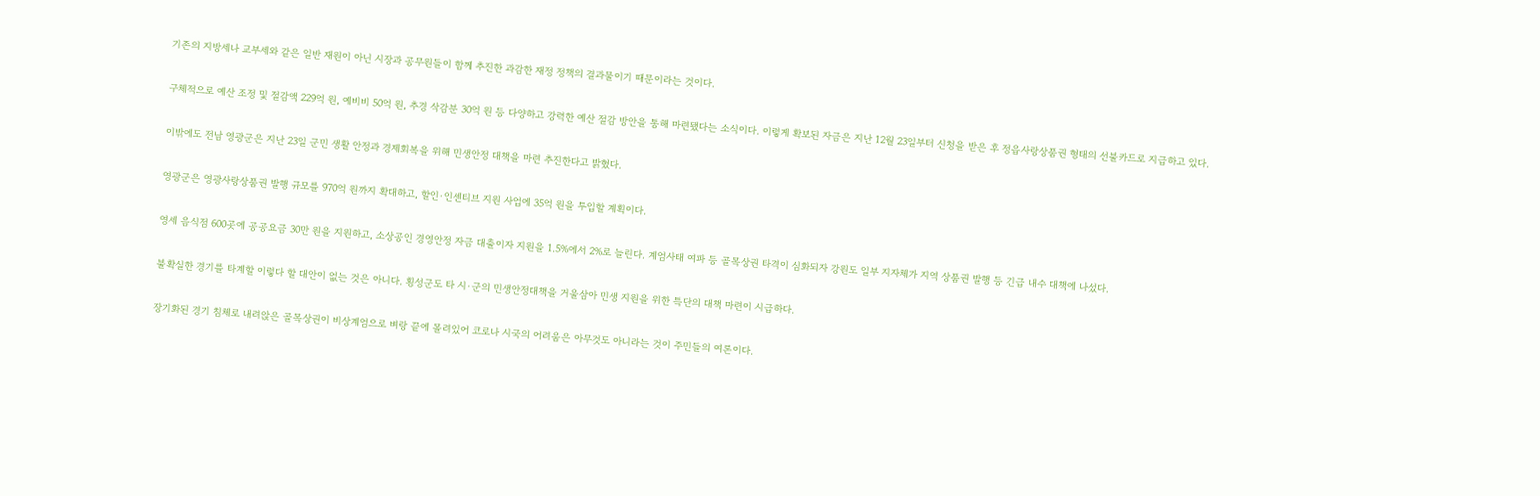기존의 지방세나 교부세와 같은 일반 재원이 아닌 시장과 공무원들이 함께 추진한 과감한 재정 정책의 결과물이기 때문이라는 것이다.

구체적으로 예산 조정 및 절감액 229억 원, 예비비 50억 원, 추경 삭감분 30억 원 등 다양하고 강력한 예산 절감 방안을 통해 마련됐다는 소식이다. 이렇게 확보된 자금은 지난 12월 23일부터 신청을 받은 후 정읍사랑상품권 형태의 선불카드로 지급하고 있다.

이밖에도 전남 영광군은 지난 23일 군민 생활 안정과 경제회복을 위해 민생안정 대책을 마련 추진한다고 밝혔다.

영광군은 영광사랑상품권 발행 규모를 970억 원까지 확대하고, 할인·인센티브 지원 사업에 35억 원을 투입할 계획이다.

영세 음식점 600곳에 공공요금 30만 원을 지원하고, 소상공인 경영안정 자금 대출이자 지원을 1.5%에서 2%로 늘린다. 계엄사태 여파 등 골목상권 타격이 심화되자 강원도 일부 지자체가 지역 상품권 발행 등 긴급 내수 대책에 나섰다.

불확실한 경기를 타계할 이렇다 할 대안이 없는 것은 아니다. 횡성군도 타 시·군의 민생안정대책을 거울삼아 민생 지원을 위한 특단의 대책 마련이 시급하다.

장기화된 경기 침체로 내려앉은 골목상권이 비상계엄으로 벼랑 끝에 몰려있어 코로나 시국의 어려움은 아무것도 아니라는 것이 주민들의 여론이다.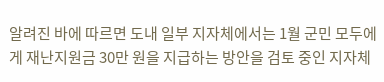알려진 바에 따르면 도내 일부 지자체에서는 1월 군민 모두에게 재난지원금 30만 원을 지급하는 방안을 검토 중인 지자체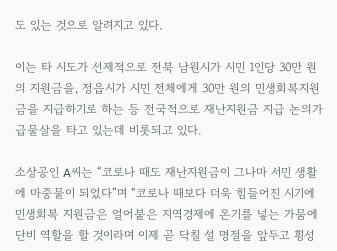도 있는 것으로 알려지고 있다.

이는 타 시도가 선제적으로 전북 남원시가 시민 1인당 30만 원의 지원금을, 정읍시가 시민 전체에게 30만 원의 민생회복지원금을 지급하기로 하는 등 전국적으로 재난지원금 지급 논의가 급물살을 타고 있는데 비롯되고 있다.

소상공인 A씨는 “코로나 때도 재난지원금이 그나마 서민 생활에 마중물이 되었다”며 “코로나 때보다 더욱 힘들어진 시기에 민생회복 지원금은 얼어붙은 지역경제에 온기를 넣는 가뭄에 단비 역할을 할 것이라며 이제 곧 닥칠 설 명절을 앞두고 횡성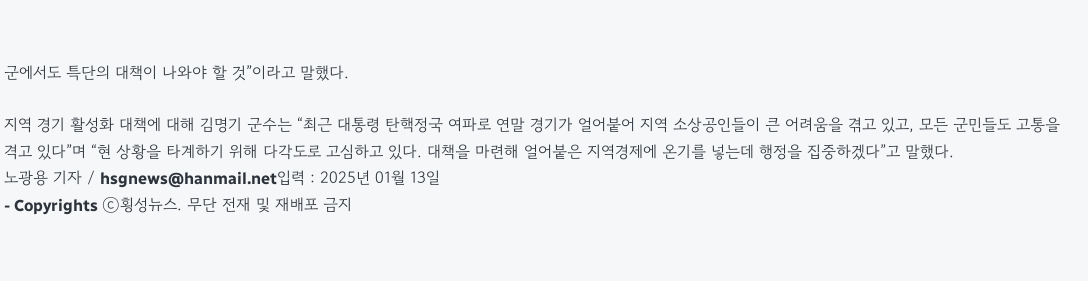군에서도 특단의 대책이 나와야 할 것”이라고 말했다.

지역 경기 활성화 대책에 대해 김명기 군수는 “최근 대통령 탄핵정국 여파로 연말 경기가 얼어붙어 지역 소상공인들이 큰 어려움을 겪고 있고, 모든 군민들도 고통을 격고 있다”며 “현 상황을 타계하기 위해 다각도로 고심하고 있다. 대책을 마련해 얼어붙은 지역경제에 온기를 넣는데 행정을 집중하겠다”고 말했다.
노광용 기자 / hsgnews@hanmail.net입력 : 2025년 01월 13일
- Copyrights ⓒ횡성뉴스. 무단 전재 및 재배포 금지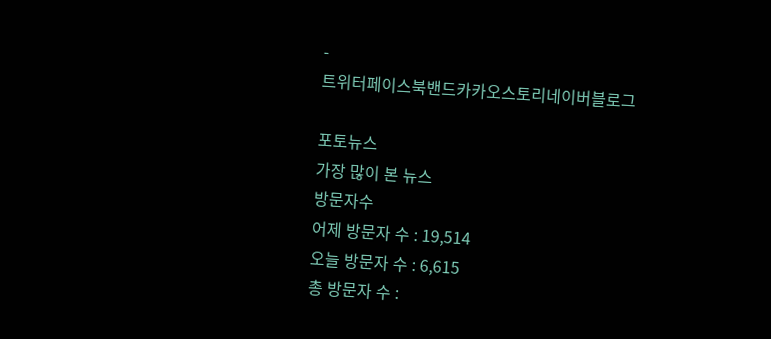-
트위터페이스북밴드카카오스토리네이버블로그

포토뉴스
가장 많이 본 뉴스
방문자수
어제 방문자 수 : 19,514
오늘 방문자 수 : 6,615
총 방문자 수 :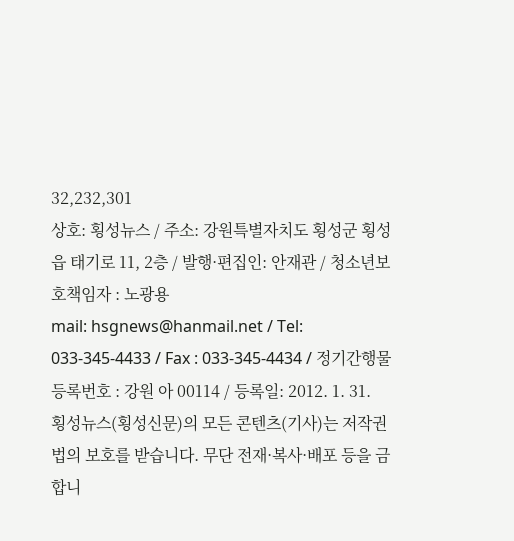32,232,301
상호: 횡성뉴스 / 주소: 강원특별자치도 횡성군 횡성읍 태기로 11, 2층 / 발행·편집인: 안재관 / 청소년보호책임자 : 노광용
mail: hsgnews@hanmail.net / Tel: 033-345-4433 / Fax : 033-345-4434 / 정기간행물 등록번호 : 강원 아 00114 / 등록일: 2012. 1. 31.
횡성뉴스(횡성신문)의 모든 콘텐츠(기사)는 저작권법의 보호를 받습니다. 무단 전재·복사·배포 등을 금합니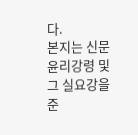다.
본지는 신문 윤리강령 및 그 실요강을 준